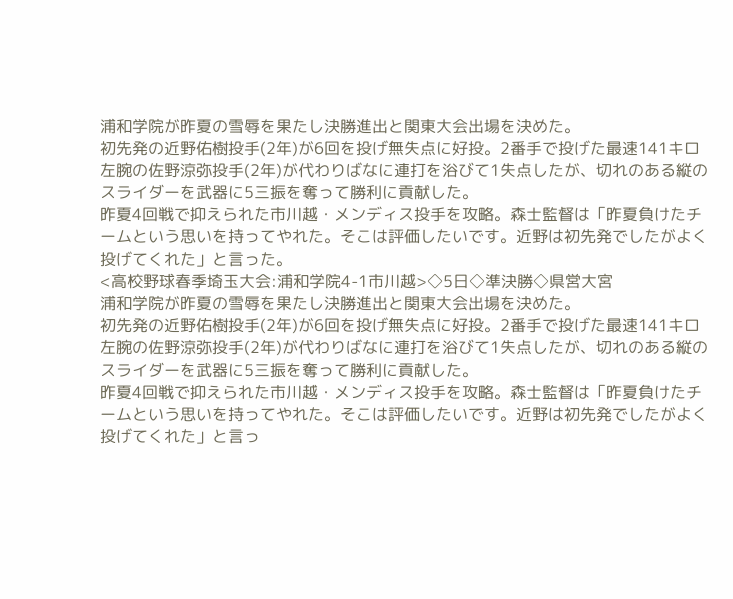浦和学院が昨夏の雪辱を果たし決勝進出と関東大会出場を決めた。
初先発の近野佑樹投手(2年)が6回を投げ無失点に好投。2番手で投げた最速141キロ左腕の佐野涼弥投手(2年)が代わりばなに連打を浴びて1失点したが、切れのある縦のスライダーを武器に5三振を奪って勝利に貢献した。
昨夏4回戦で抑えられた市川越・メンディス投手を攻略。森士監督は「昨夏負けたチームという思いを持ってやれた。そこは評価したいです。近野は初先発でしたがよく投げてくれた」と言った。
<高校野球春季埼玉大会:浦和学院4-1市川越>◇5日◇準決勝◇県営大宮
浦和学院が昨夏の雪辱を果たし決勝進出と関東大会出場を決めた。
初先発の近野佑樹投手(2年)が6回を投げ無失点に好投。2番手で投げた最速141キロ左腕の佐野涼弥投手(2年)が代わりばなに連打を浴びて1失点したが、切れのある縦のスライダーを武器に5三振を奪って勝利に貢献した。
昨夏4回戦で抑えられた市川越・メンディス投手を攻略。森士監督は「昨夏負けたチームという思いを持ってやれた。そこは評価したいです。近野は初先発でしたがよく投げてくれた」と言っ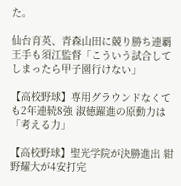た。

仙台育英、青森山田に競り勝ち連覇王手も須江監督「こういう試合してしまったら甲子園行けない」

【高校野球】専用グラウンドなくても2年連続8強 淑徳躍進の原動力は「考える力」

【高校野球】聖光学院が決勝進出 紺野耀大が4安打完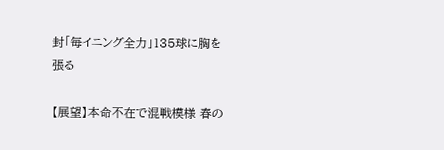封「毎イニング全力」135球に胸を張る

【展望】本命不在で混戦模様 春の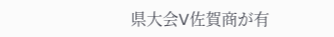県大会V佐賀商が有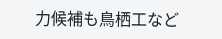力候補も鳥栖工など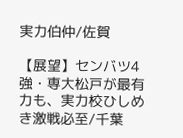実力伯仲/佐賀

【展望】センバツ4強・専大松戸が最有力も、実力校ひしめき激戦必至/千葉